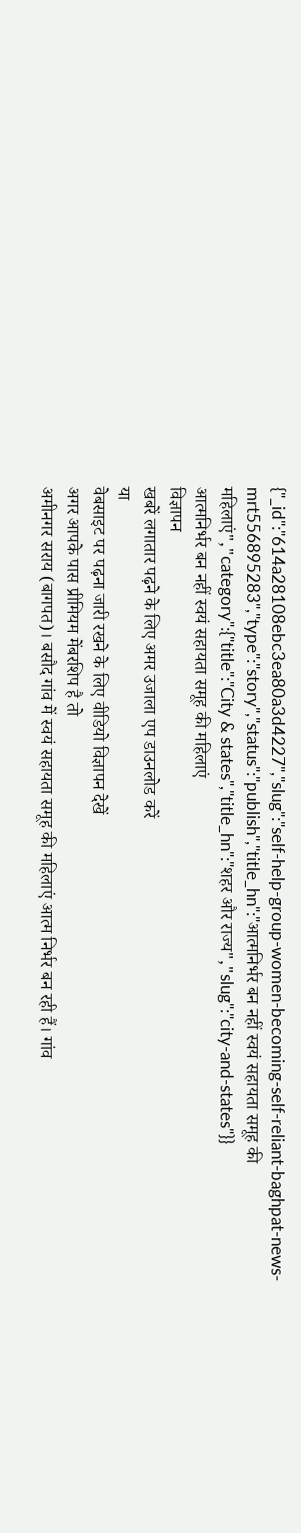{"_id":"614a28108ebc3ea80a3d4227","slug":"self-help-group-women-becoming-self-reliant-baghpat-news-mrt556895283","type":"story","status":"publish","title_hn":"आत्मनिर्भर बन नहीं स्वयं सहायता समूह की महिलाएं","category":{"title":"City & states","title_hn":"शहर और राज्य","slug":"city-and-states"}}
आत्मनिर्भर बन नहीं स्वयं सहायता समूह की महिलाएं
विज्ञापन
खबरें लगातार पढ़ने के लिए अमर उजाला एप डाउनलोड करें
या
वेबसाइट पर पढ़ना जारी रखने के लिए वीडियो विज्ञापन देखें
अगर आपके पास प्रीमियम मेंबरशिप है तो
अमीनगर सराय (बागपत)। बसौद गांव में स्वयं सहायता समूह की महिलाएं आत्म निर्भर बन रही हैं। गांव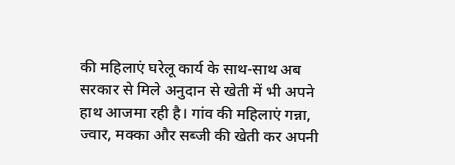की महिलाएं घरेलू कार्य के साथ-साथ अब सरकार से मिले अनुदान से खेती में भी अपने हाथ आजमा रही है। गांव की महिलाएं गन्ना, ज्वार, मक्का और सब्जी की खेती कर अपनी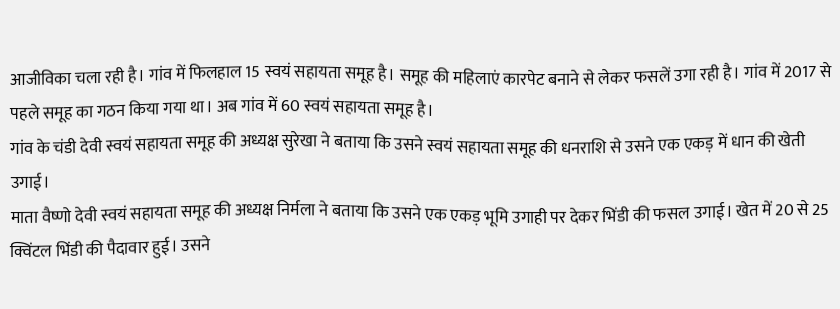आजीविका चला रही है। गांव में फिलहाल 15 स्वयं सहायता समूह है। समूह की महिलाएं कारपेट बनाने से लेकर फसलें उगा रही है। गांव में 2017 से पहले समूह का गठन किया गया था। अब गांव में 60 स्वयं सहायता समूह है।
गांव के चंडी देवी स्वयं सहायता समूह की अध्यक्ष सुरेखा ने बताया कि उसने स्वयं सहायता समूह की धनराशि से उसने एक एकड़ में धान की खेती उगाई।
माता वैष्णो देवी स्वयं सहायता समूह की अध्यक्ष निर्मला ने बताया कि उसने एक एकड़ भूमि उगाही पर देकर भिंडी की फसल उगाई। खेत में 20 से 25 क्विंटल भिंडी की पैदावार हुई। उसने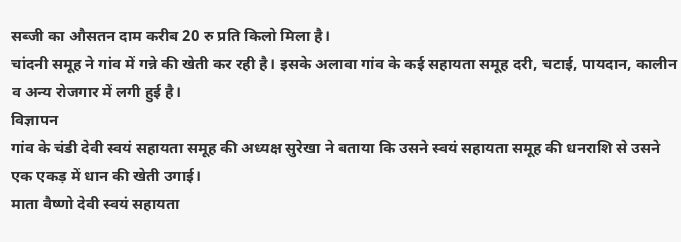सब्जी का औसतन दाम करीब 20 रु प्रति किलो मिला है।
चांदनी समूह ने गांव में गन्ने की खेती कर रही है। इसके अलावा गांव के कई सहायता समूह दरी, चटाई, पायदान, कालीन व अन्य रोजगार में लगी हुई है।
विज्ञापन
गांव के चंडी देवी स्वयं सहायता समूह की अध्यक्ष सुरेखा ने बताया कि उसने स्वयं सहायता समूह की धनराशि से उसने एक एकड़ में धान की खेती उगाई।
माता वैष्णो देवी स्वयं सहायता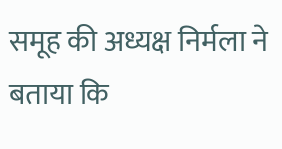समूह की अध्यक्ष निर्मला ने बताया कि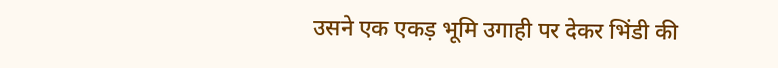उसने एक एकड़ भूमि उगाही पर देकर भिंडी की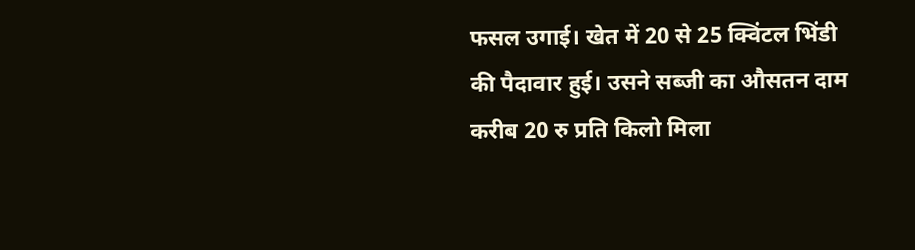फसल उगाई। खेत में 20 से 25 क्विंटल भिंडी की पैदावार हुई। उसने सब्जी का औसतन दाम करीब 20 रु प्रति किलो मिला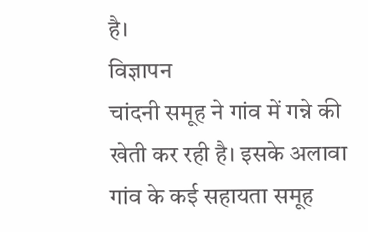है।
विज्ञापन
चांदनी समूह ने गांव में गन्ने की खेती कर रही है। इसके अलावा गांव के कई सहायता समूह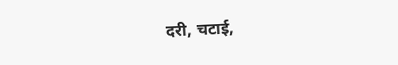दरी, चटाई,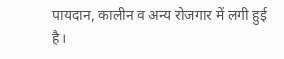पायदान, कालीन व अन्य रोजगार में लगी हुई है।